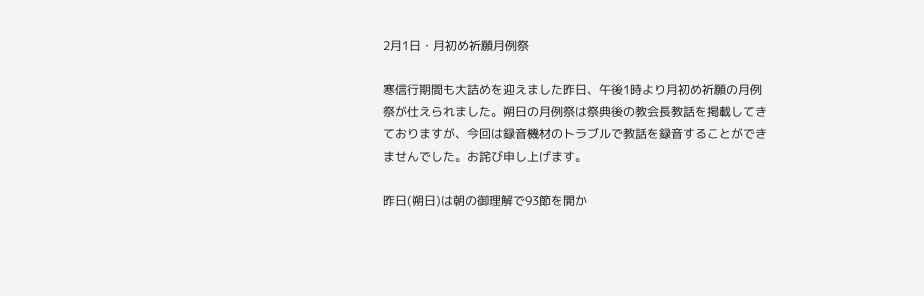2月1日・月初め祈願月例祭

寒信行期間も大詰めを迎えました昨日、午後1時より月初め祈願の月例祭が仕えられました。朔日の月例祭は祭典後の教会長教話を掲載してきておりますが、今回は録音機材のトラブルで教話を録音することができませんでした。お詫び申し上げます。

昨日(朔日)は朝の御理解で93節を開か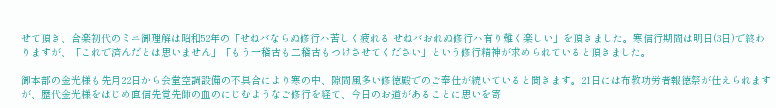せて頂き、合楽初代のミニ御理解は昭和52年の「せねバならぬ修行ハ苦しく疲れる せねバおれぬ修行ハ有り難く楽しい」を頂きました。寒信行期間は明日(3日)で終わりますが、「これで済んだとは思いません」「もう一稽古も二稽古もつけさせてください」という修行精神が求められていると頂きました。

御本部の金光様も先月22日から会堂空調設備の不具合により寒の中、隙間風多い修徳殿でのご奉仕が続いていると聞きます。21日には布教功労者報徳祭が仕えられますが、歴代金光様をはじめ直信先覚先師の血のにじむようなご修行を経て、今日のお道があることに思いを寄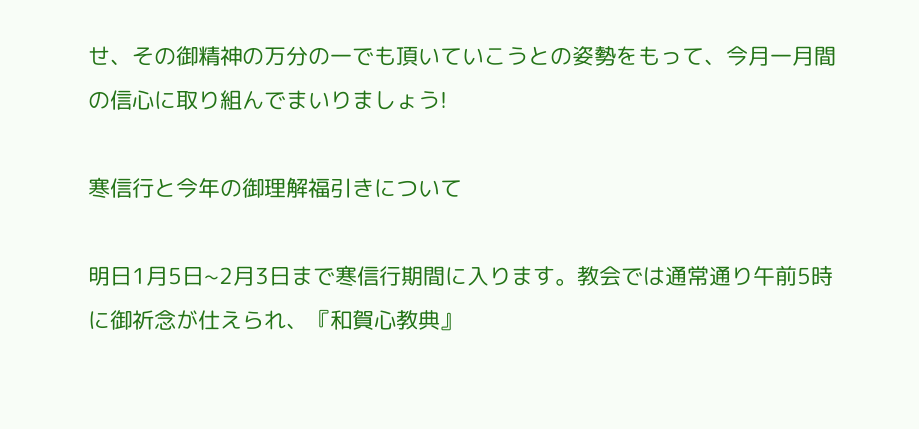せ、その御精神の万分の一でも頂いていこうとの姿勢をもって、今月一月間の信心に取り組んでまいりましょう!

寒信行と今年の御理解福引きについて

明日1月5日~2月3日まで寒信行期間に入ります。教会では通常通り午前5時に御祈念が仕えられ、『和賀心教典』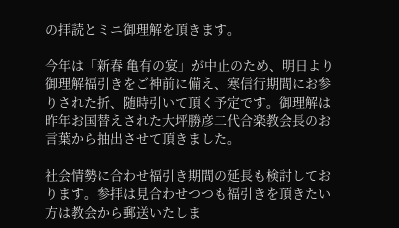の拝読とミニ御理解を頂きます。

今年は「新春 亀有の宴」が中止のため、明日より御理解福引きをご神前に備え、寒信行期間にお参りされた折、随時引いて頂く予定です。御理解は昨年お国替えされた大坪勝彦二代合楽教会長のお言葉から抽出させて頂きました。

社会情勢に合わせ福引き期間の延長も検討しております。参拝は見合わせつつも福引きを頂きたい方は教会から郵送いたしま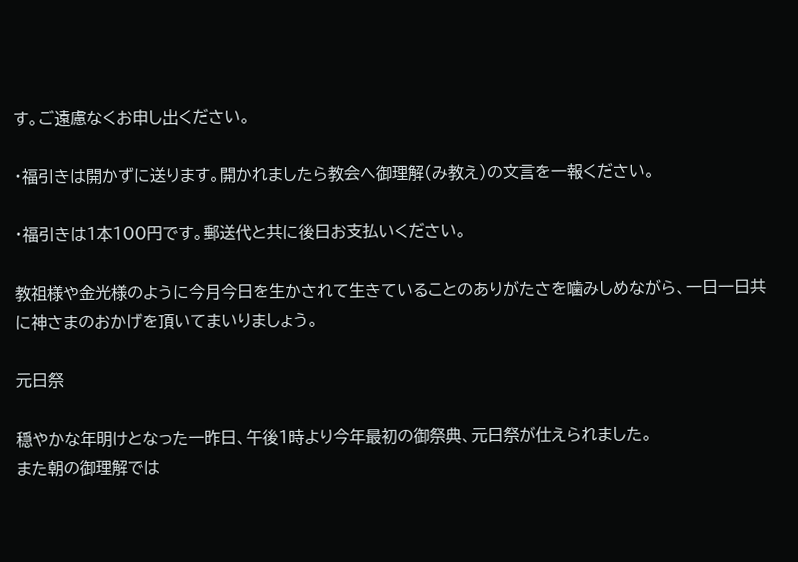す。ご遠慮なくお申し出ください。

・福引きは開かずに送ります。開かれましたら教会へ御理解(み教え)の文言を一報ください。

・福引きは1本100円です。郵送代と共に後日お支払いください。

教祖様や金光様のように今月今日を生かされて生きていることのありがたさを噛みしめながら、一日一日共に神さまのおかげを頂いてまいりましょう。

元日祭

穏やかな年明けとなった一昨日、午後1時より今年最初の御祭典、元日祭が仕えられました。
また朝の御理解では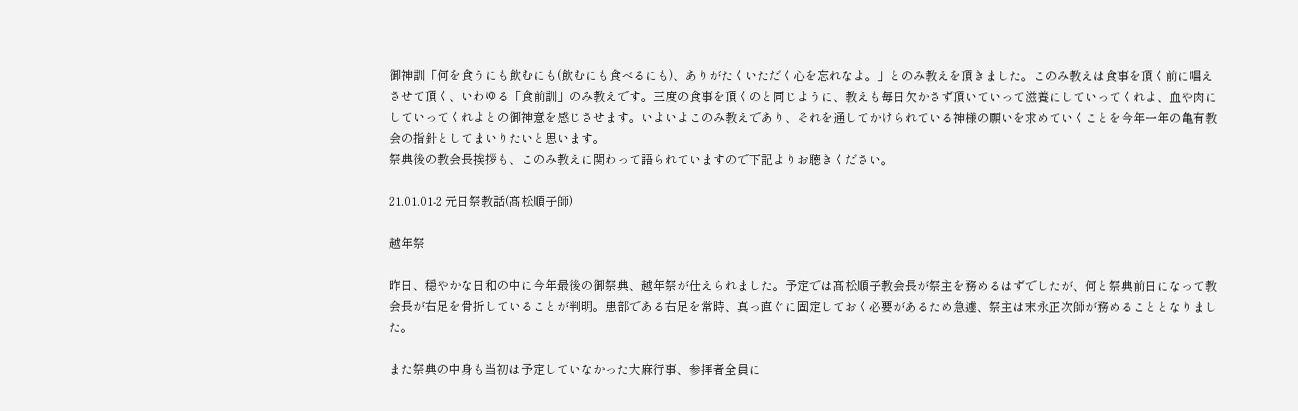御神訓「何を食うにも飲むにも(飲むにも食べるにも)、ありがたくいただく心を忘れなよ。」とのみ教えを頂きました。このみ教えは食事を頂く前に唱えさせて頂く、いわゆる「食前訓」のみ教えです。三度の食事を頂くのと同じように、教えも毎日欠かさず頂いていって滋養にしていってくれよ、血や肉にしていってくれよとの御神意を感じさせます。いよいよこのみ教えであり、それを通してかけられている神様の願いを求めていくことを今年一年の亀有教会の指針としてまいりたいと思います。
祭典後の教会長挨拶も、このみ教えに関わって語られていますので下記よりお聴きください。

21.01.01-2 元日祭教話(髙松順子師)

越年祭

昨日、穏やかな日和の中に今年最後の御祭典、越年祭が仕えられました。予定では髙松順子教会長が祭主を務めるはずでしたが、何と祭典前日になって教会長が右足を骨折していることが判明。患部である右足を常時、真っ直ぐに固定しておく必要があるため急遽、祭主は末永正次師が務めることとなりました。

また祭典の中身も当初は予定していなかった大麻行事、参拝者全員に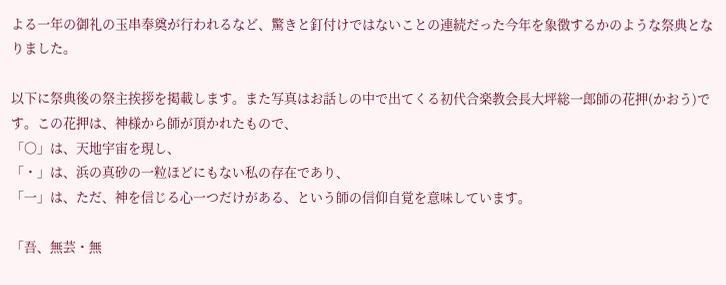よる一年の御礼の玉串奉奠が行われるなど、驚きと釘付けではないことの連続だった今年を象徴するかのような祭典となりました。

以下に祭典後の祭主挨拶を掲載します。また写真はお話しの中で出てくる初代合楽教会長大坪総一郎師の花押(かおう)です。この花押は、神様から師が頂かれたもので、
「〇」は、天地宇宙を現し、
「・」は、浜の真砂の一粒ほどにもない私の存在であり、
「一」は、ただ、神を信じる心一つだけがある、という師の信仰自覚を意味しています。

「吾、無芸・無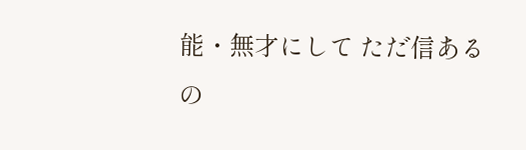能・無才にして ただ信あるの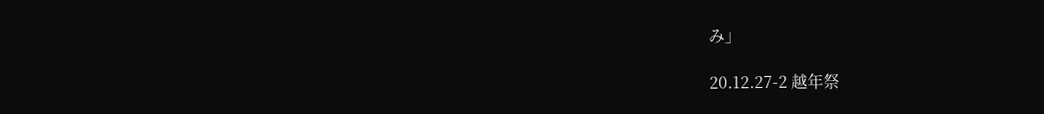み」

20.12.27-2 越年祭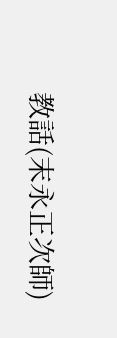教話(末永正次師)